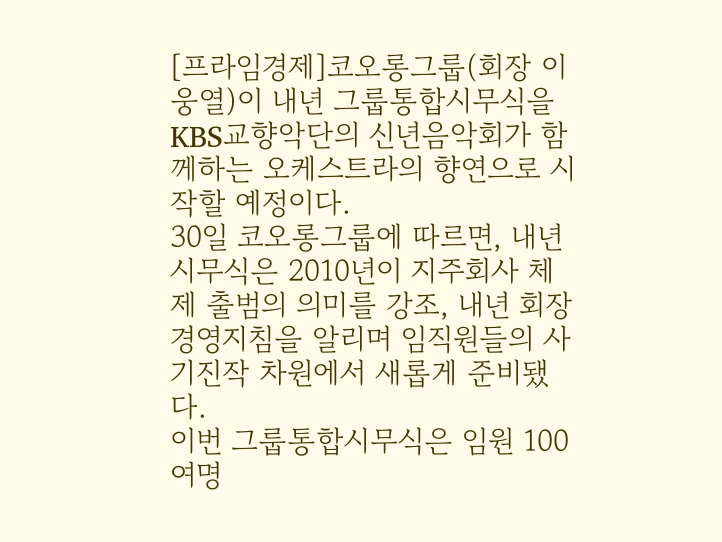[프라임경제]코오롱그룹(회장 이웅열)이 내년 그룹통합시무식을 KBS교향악단의 신년음악회가 함께하는 오케스트라의 향연으로 시작할 예정이다.
30일 코오롱그룹에 따르면, 내년 시무식은 2010년이 지주회사 체제 출범의 의미를 강조, 내년 회장 경영지침을 알리며 임직원들의 사기진작 차원에서 새롭게 준비됐다.
이번 그룹통합시무식은 임원 100여명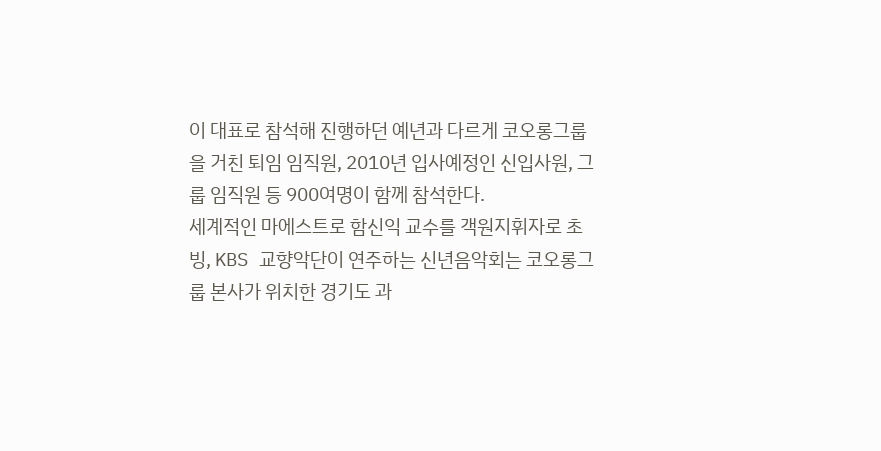이 대표로 참석해 진행하던 예년과 다르게 코오롱그룹을 거친 퇴임 임직원, 2010년 입사예정인 신입사원, 그룹 임직원 등 900여명이 함께 참석한다.
세계적인 마에스트로 함신익 교수를 객원지휘자로 초빙, KBS 교향악단이 연주하는 신년음악회는 코오롱그룹 본사가 위치한 경기도 과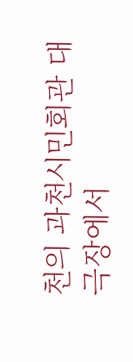천의 과천시민회관 대극장에서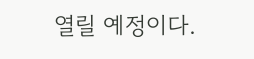열릴 예정이다.